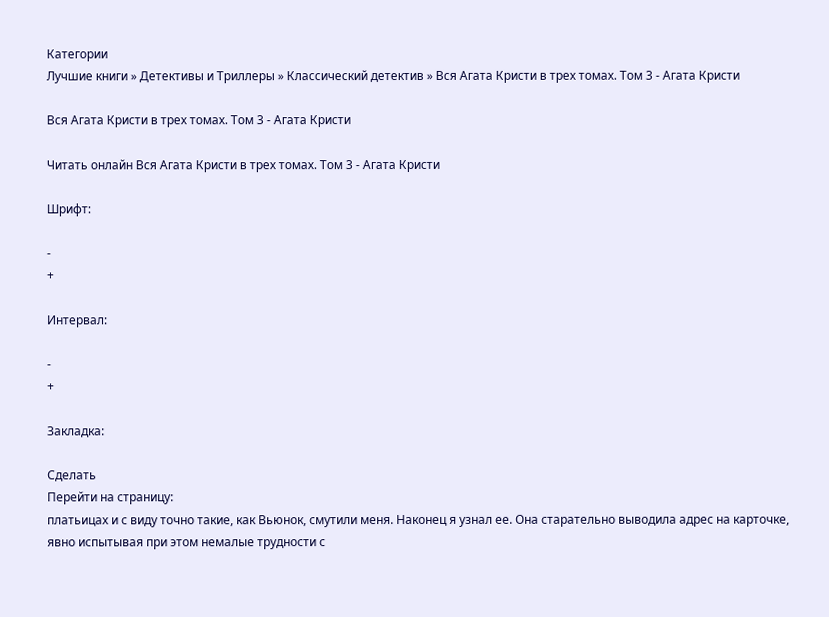Категории
Лучшие книги » Детективы и Триллеры » Классический детектив » Вся Агата Кристи в трех томах. Том 3 - Агата Кристи

Вся Агата Кристи в трех томах. Том 3 - Агата Кристи

Читать онлайн Вся Агата Кристи в трех томах. Том 3 - Агата Кристи

Шрифт:

-
+

Интервал:

-
+

Закладка:

Сделать
Перейти на страницу:
платьицах и с виду точно такие, как Вьюнок, смутили меня. Наконец я узнал ее. Она старательно выводила адрес на карточке, явно испытывая при этом немалые трудности с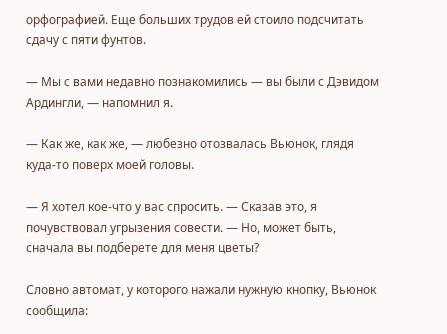орфографией. Еще больших трудов ей стоило подсчитать сдачу с пяти фунтов.

— Мы с вами недавно познакомились — вы были с Дэвидом Ардингли, — напомнил я.

— Как же, как же, — любезно отозвалась Вьюнок, глядя куда-то поверх моей головы.

— Я хотел кое-что у вас спросить. — Сказав это, я почувствовал угрызения совести. — Но, может быть, сначала вы подберете для меня цветы?

Словно автомат, у которого нажали нужную кнопку, Вьюнок сообщила: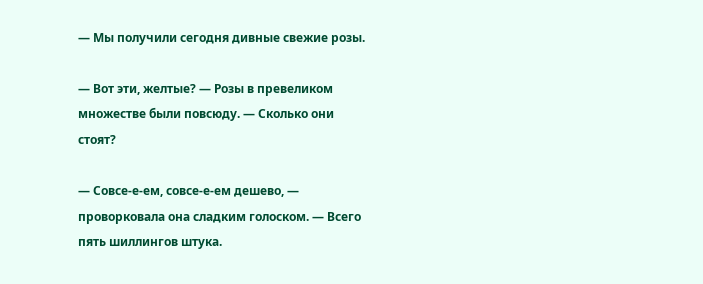— Мы получили сегодня дивные свежие розы.

— Вот эти, желтые? — Розы в превеликом множестве были повсюду. — Сколько они стоят?

— Совсе-е-ем, совсе-е-ем дешево, — проворковала она сладким голоском. — Всего пять шиллингов штука.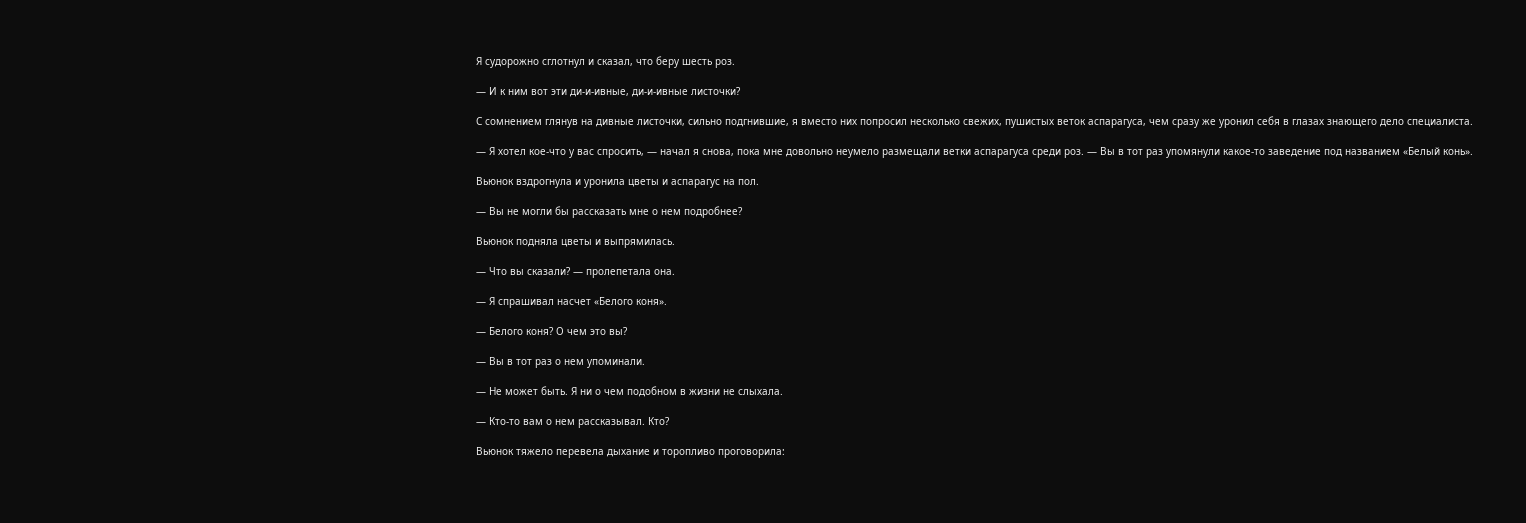Я судорожно сглотнул и сказал, что беру шесть роз.

— И к ним вот эти ди-и-ивные, ди-и-ивные листочки?

С сомнением глянув на дивные листочки, сильно подгнившие, я вместо них попросил несколько свежих, пушистых веток аспарагуса, чем сразу же уронил себя в глазах знающего дело специалиста.

— Я хотел кое-что у вас спросить, — начал я снова, пока мне довольно неумело размещали ветки аспарагуса среди роз. — Вы в тот раз упомянули какое-то заведение под названием «Белый конь».

Вьюнок вздрогнула и уронила цветы и аспарагус на пол.

— Вы не могли бы рассказать мне о нем подробнее?

Вьюнок подняла цветы и выпрямилась.

— Что вы сказали? — пролепетала она.

— Я спрашивал насчет «Белого коня».

— Белого коня? О чем это вы?

— Вы в тот раз о нем упоминали.

— Не может быть. Я ни о чем подобном в жизни не слыхала.

— Кто-то вам о нем рассказывал. Кто?

Вьюнок тяжело перевела дыхание и торопливо проговорила: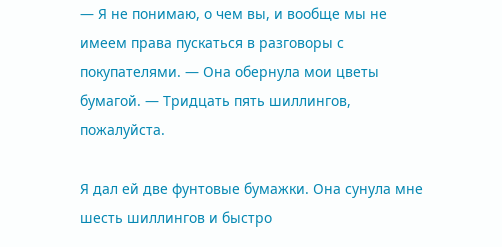— Я не понимаю, о чем вы, и вообще мы не имеем права пускаться в разговоры с покупателями. — Она обернула мои цветы бумагой. — Тридцать пять шиллингов, пожалуйста.

Я дал ей две фунтовые бумажки. Она сунула мне шесть шиллингов и быстро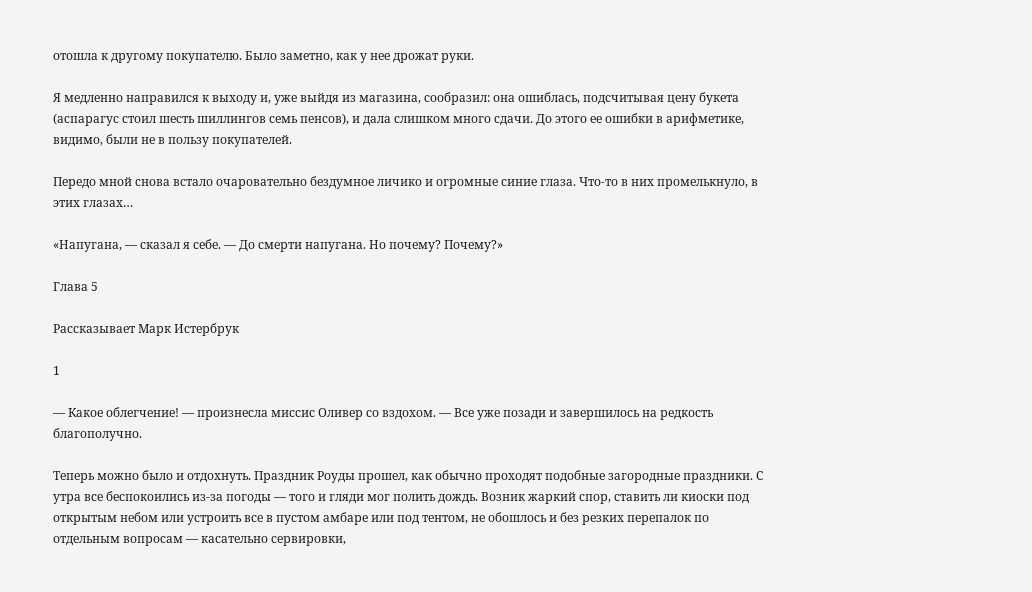отошла к другому покупателю. Было заметно, как у нее дрожат руки.

Я медленно направился к выходу и, уже выйдя из магазина, сообразил: она ошиблась, подсчитывая цену букета (аспарагус стоил шесть шиллингов семь пенсов), и дала слишком много сдачи. До этого ее ошибки в арифметике, видимо, были не в пользу покупателей.

Передо мной снова встало очаровательно бездумное личико и огромные синие глаза. Что-то в них промелькнуло, в этих глазах…

«Напугана, — сказал я себе. — До смерти напугана. Но почему? Почему?»

Глава 5

Рассказывает Марк Истербрук

1

— Какое облегчение! — произнесла миссис Оливер со вздохом. — Все уже позади и завершилось на редкость благополучно.

Теперь можно было и отдохнуть. Праздник Роуды прошел, как обычно проходят подобные загородные праздники. С утра все беспокоились из-за погоды — того и гляди мог полить дождь. Возник жаркий спор, ставить ли киоски под открытым небом или устроить все в пустом амбаре или под тентом, не обошлось и без резких перепалок по отдельным вопросам — касательно сервировки,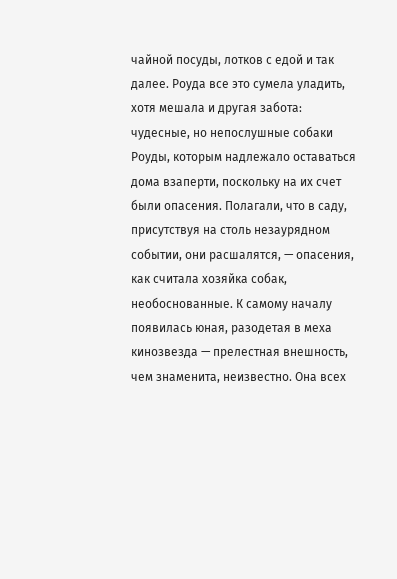чайной посуды, лотков с едой и так далее. Роуда все это сумела уладить, хотя мешала и другая забота: чудесные, но непослушные собаки Роуды, которым надлежало оставаться дома взаперти, поскольку на их счет были опасения. Полагали, что в саду, присутствуя на столь незаурядном событии, они расшалятся, — опасения, как считала хозяйка собак, необоснованные. К самому началу появилась юная, разодетая в меха кинозвезда — прелестная внешность, чем знаменита, неизвестно. Она всех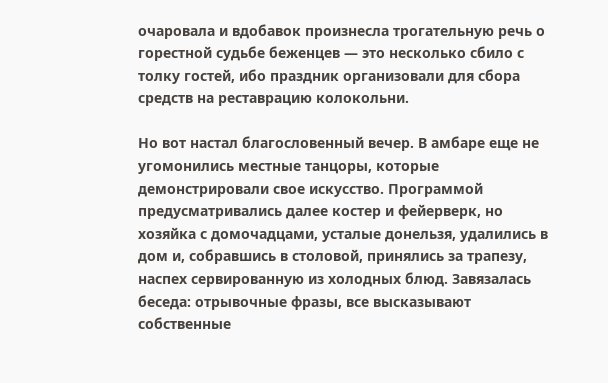очаровала и вдобавок произнесла трогательную речь о горестной судьбе беженцев — это несколько сбило с толку гостей, ибо праздник организовали для сбора средств на реставрацию колокольни.

Но вот настал благословенный вечер. В амбаре еще не угомонились местные танцоры, которые демонстрировали свое искусство. Программой предусматривались далее костер и фейерверк, но хозяйка с домочадцами, усталые донельзя, удалились в дом и, собравшись в столовой, принялись за трапезу, наспех сервированную из холодных блюд. Завязалась беседа: отрывочные фразы, все высказывают собственные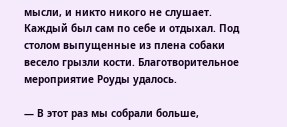мысли, и никто никого не слушает. Каждый был сам по себе и отдыхал. Под столом выпущенные из плена собаки весело грызли кости. Благотворительное мероприятие Роуды удалось.

— В этот раз мы собрали больше,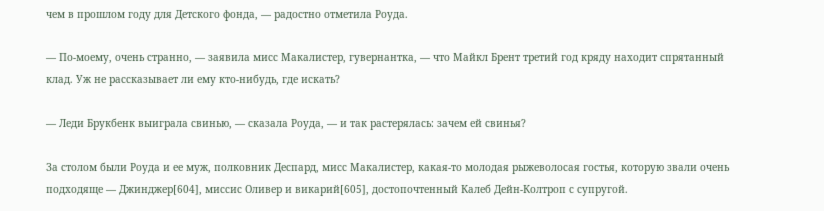чем в прошлом году для Детского фонда, — радостно отметила Роуда.

— По-моему, очень странно, — заявила мисс Макалистер, гувернантка, — что Майкл Брент третий год кряду находит спрятанный клад. Уж не рассказывает ли ему кто-нибудь, где искать?

— Леди Брукбенк выиграла свинью, — сказала Роуда, — и так растерялась: зачем ей свинья?

За столом были Роуда и ее муж, полковник Деспард, мисс Макалистер, какая-то молодая рыжеволосая гостья, которую звали очень подходяще — Джинджер[604], миссис Оливер и викарий[605], достопочтенный Калеб Дейн-Колтроп с супругой.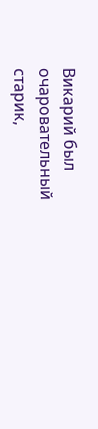Викарий был очаровательный старик,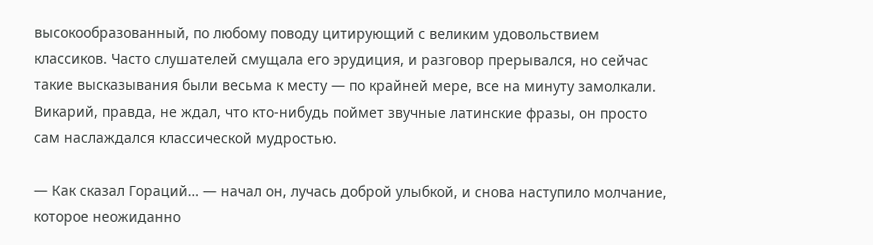высокообразованный, по любому поводу цитирующий с великим удовольствием классиков. Часто слушателей смущала его эрудиция, и разговор прерывался, но сейчас такие высказывания были весьма к месту — по крайней мере, все на минуту замолкали. Викарий, правда, не ждал, что кто-нибудь поймет звучные латинские фразы, он просто сам наслаждался классической мудростью.

— Как сказал Гораций… — начал он, лучась доброй улыбкой, и снова наступило молчание, которое неожиданно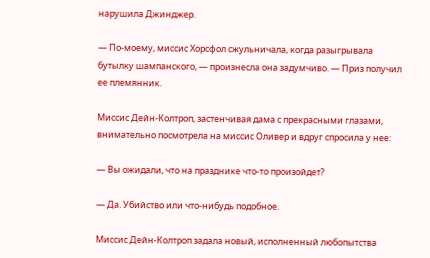нарушила Джинджер.

— По-моему, миссис Хорсфол сжульничала, когда разыгрывала бутылку шампанского, — произнесла она задумчиво. — Приз получил ее племянник.

Миссис Дейн-Колтроп, застенчивая дама с прекрасными глазами, внимательно посмотрела на миссис Оливер и вдруг спросила у нее:

— Вы ожидали, что на празднике что-то произойдет?

— Да. Убийство или что-нибудь подобное.

Миссис Дейн-Колтроп задала новый, исполненный любопытства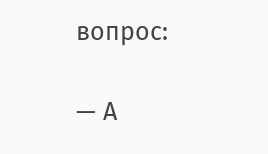вопрос:

— А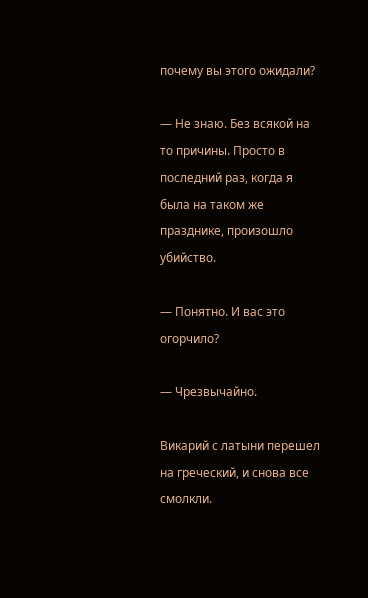почему вы этого ожидали?

— Не знаю. Без всякой на то причины. Просто в последний раз, когда я была на таком же празднике, произошло убийство.

— Понятно. И вас это огорчило?

— Чрезвычайно.

Викарий с латыни перешел на греческий, и снова все смолкли.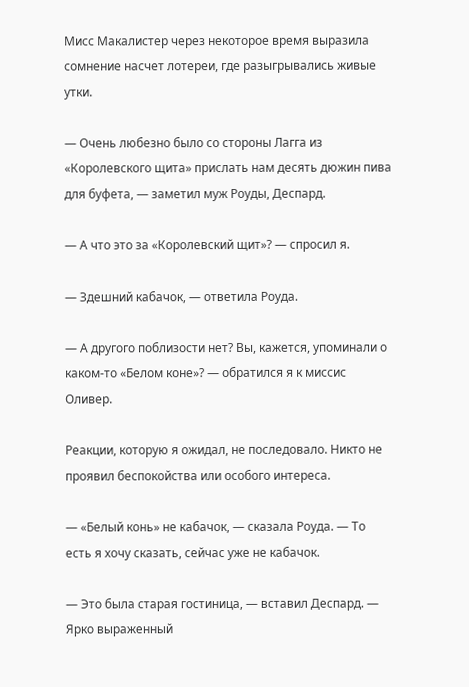Мисс Макалистер через некоторое время выразила сомнение насчет лотереи, где разыгрывались живые утки.

— Очень любезно было со стороны Лагга из «Королевского щита» прислать нам десять дюжин пива для буфета, — заметил муж Роуды, Деспард.

— А что это за «Королевский щит»? — спросил я.

— Здешний кабачок, — ответила Роуда.

— А другого поблизости нет? Вы, кажется, упоминали о каком-то «Белом коне»? — обратился я к миссис Оливер.

Реакции, которую я ожидал, не последовало. Никто не проявил беспокойства или особого интереса.

— «Белый конь» не кабачок, — сказала Роуда. — То есть я хочу сказать, сейчас уже не кабачок.

— Это была старая гостиница, — вставил Деспард. — Ярко выраженный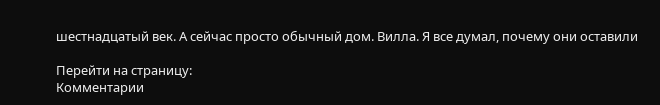шестнадцатый век. А сейчас просто обычный дом. Вилла. Я все думал, почему они оставили

Перейти на страницу:
Комментарии